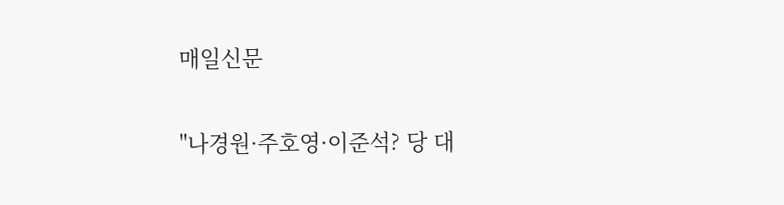매일신문

"나경원·주호영·이준석? 당 대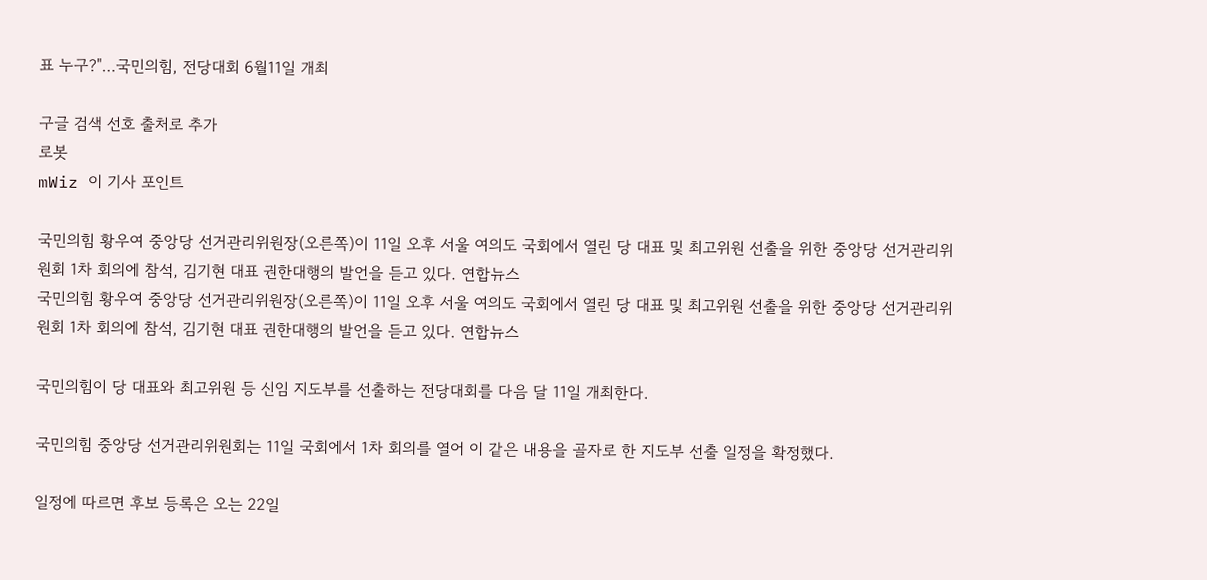표 누구?"…국민의힘, 전당대회 6월11일 개최

구글 검색 선호 출처로 추가
로봇
mWiz 이 기사 포인트

국민의힘 황우여 중앙당 선거관리위원장(오른쪽)이 11일 오후 서울 여의도 국회에서 열린 당 대표 및 최고위원 선출을 위한 중앙당 선거관리위원회 1차 회의에 참석, 김기현 대표 권한대행의 발언을 듣고 있다. 연합뉴스
국민의힘 황우여 중앙당 선거관리위원장(오른쪽)이 11일 오후 서울 여의도 국회에서 열린 당 대표 및 최고위원 선출을 위한 중앙당 선거관리위원회 1차 회의에 참석, 김기현 대표 권한대행의 발언을 듣고 있다. 연합뉴스

국민의힘이 당 대표와 최고위원 등 신임 지도부를 선출하는 전당대회를 다음 달 11일 개최한다.

국민의힘 중앙당 선거관리위원회는 11일 국회에서 1차 회의를 열어 이 같은 내용을 골자로 한 지도부 선출 일정을 확정했다.

일정에 따르면 후보 등록은 오는 22일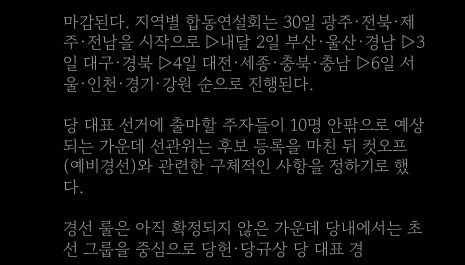마감된다. 지역별 합동연설회는 30일 광주·전북·제주·전남을 시작으로 ▷내달 2일 부산·울산·경남 ▷3일 대구·경북 ▷4일 대전·세종·충북·충남 ▷6일 서울·인천·경기·강원 순으로 진행된다.

당 대표 선거에 출마할 주자들이 10명 안팎으로 예상되는 가운데 선관위는 후보 등록을 마친 뒤 컷오프(예비경선)와 관련한 구체적인 사항을 정하기로 했다.

경선 룰은 아직 확정되지 않은 가운데 당내에서는 초선 그룹을 중심으로 당헌·당규상 당 대표 경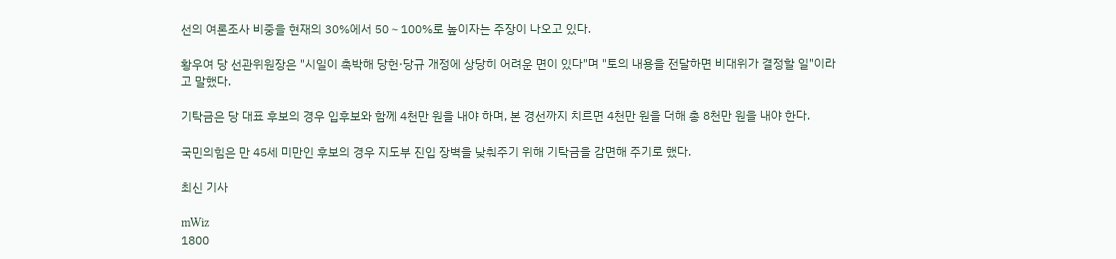선의 여론조사 비중을 현재의 30%에서 50∼100%로 높이자는 주장이 나오고 있다.

황우여 당 선관위원장은 "시일이 촉박해 당헌·당규 개정에 상당히 어려운 면이 있다"며 "토의 내용을 전달하면 비대위가 결정할 일"이라고 말했다.

기탁금은 당 대표 후보의 경우 입후보와 함께 4천만 원을 내야 하며, 본 경선까지 치르면 4천만 원을 더해 총 8천만 원을 내야 한다.

국민의힘은 만 45세 미만인 후보의 경우 지도부 진입 장벽을 낮춰주기 위해 기탁금을 감면해 주기로 했다.

최신 기사

mWiz
1800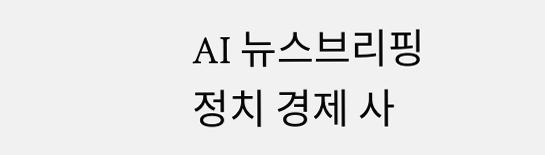AI 뉴스브리핑
정치 경제 사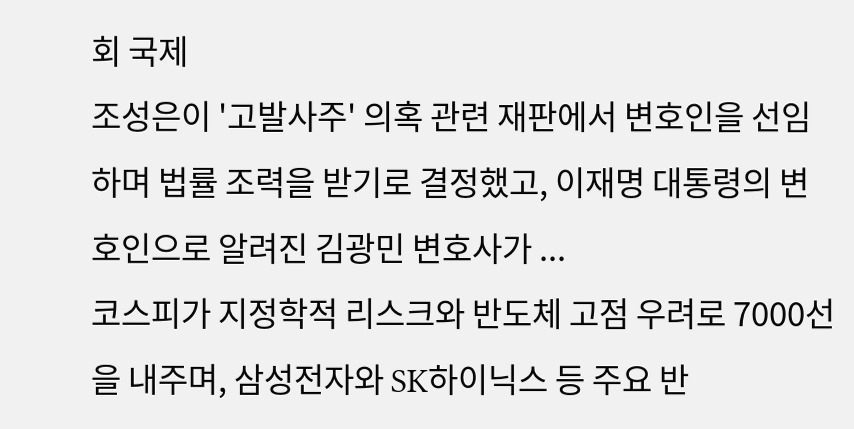회 국제
조성은이 '고발사주' 의혹 관련 재판에서 변호인을 선임하며 법률 조력을 받기로 결정했고, 이재명 대통령의 변호인으로 알려진 김광민 변호사가 ...
코스피가 지정학적 리스크와 반도체 고점 우려로 7000선을 내주며, 삼성전자와 SK하이닉스 등 주요 반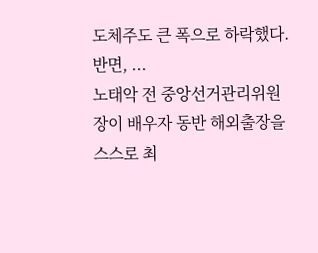도체주도 큰 폭으로 하락했다. 반면, ...
노태악 전 중앙선거관리위원장이 배우자 동반 해외출장을 스스로 최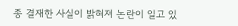종 결재한 사실이 밝혀져 논란이 일고 있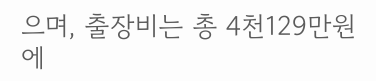으며, 출장비는 총 4천129만원에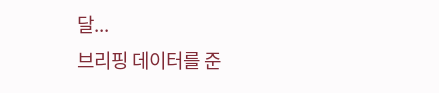달...
브리핑 데이터를 준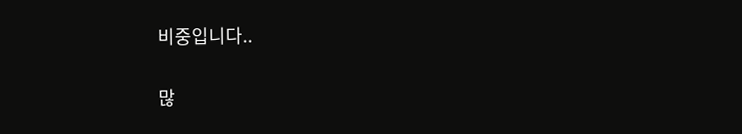비중입니다..

많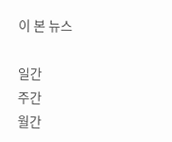이 본 뉴스

일간
주간
월간